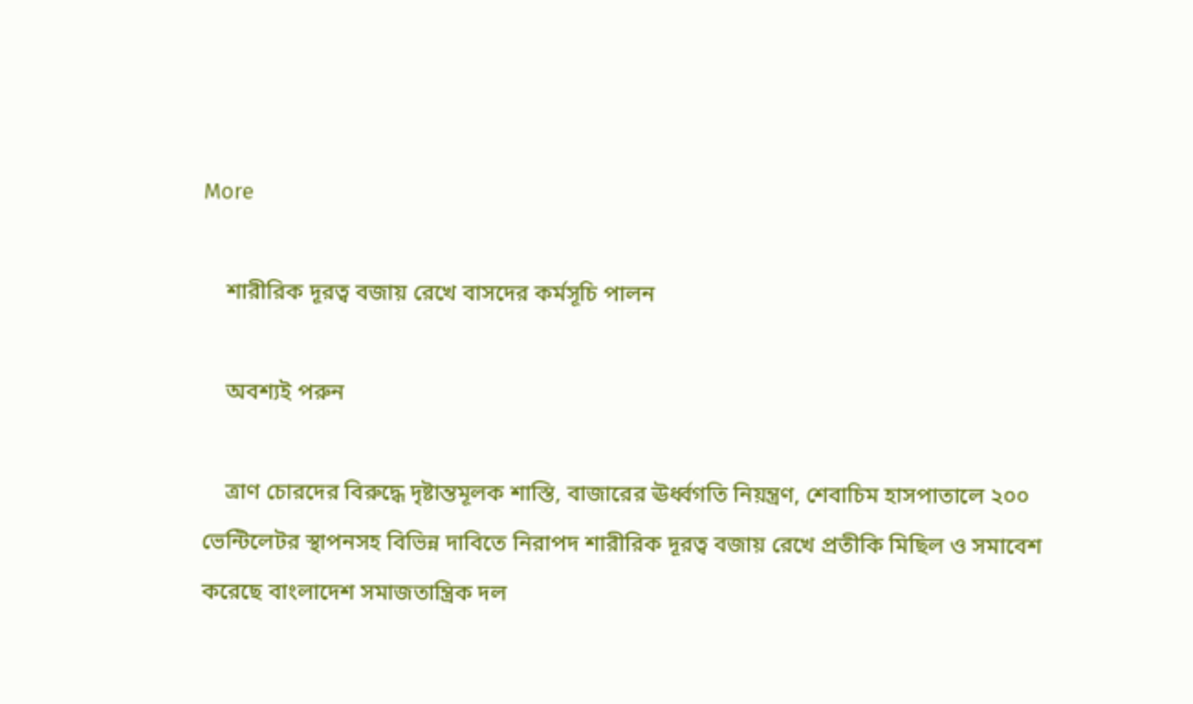More

    শারীরিক দূরত্ব বজায় রেখে বাসদের কর্মসূচি পালন

    অবশ্যই পরুন

    ত্রাণ চোরদের বিরুদ্ধে দৃষ্টান্তমূলক শাস্তি, বাজারের ঊর্ধ্বগতি নিয়ন্ত্রণ, শেবাচিম হাসপাতালে ২০০ ভেন্টিলেটর স্থাপনসহ বিভিন্ন দাবিতে নিরাপদ শারীরিক দূরত্ব বজায় রেখে প্রতীকি মিছিল ও সমাবেশ করেছে বাংলাদেশ সমাজতান্ত্রিক দল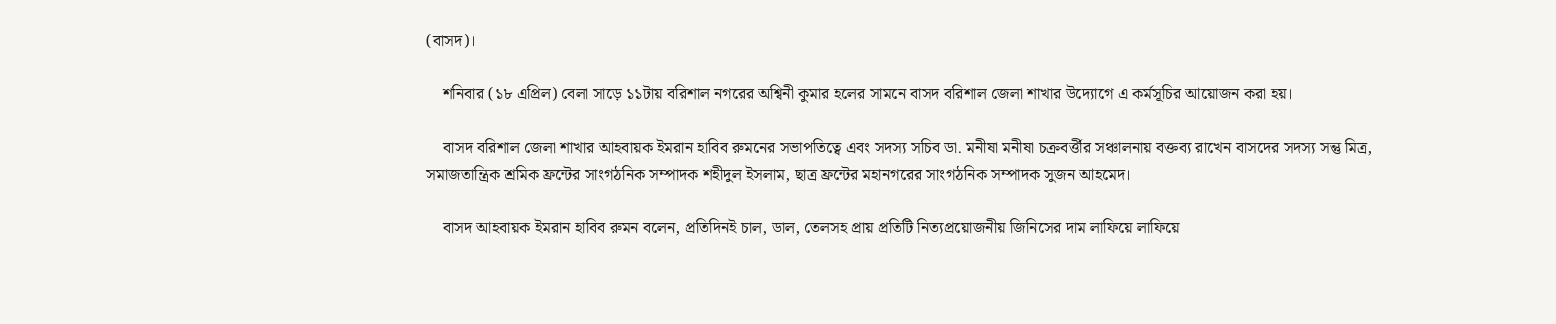(বাসদ)।

    শনিবার (১৮ এপ্রিল) বেলা সাড়ে ১১টায় বরিশাল নগরের অশ্বিনী কুমার হলের সামনে বাসদ বরিশাল জেলা শাখার উদ্যোগে এ কর্মসূচির আয়োজন করা হয়।

    বাসদ বরিশাল জেলা শাখার আহবায়ক ইমরান হাবিব রুমনের সভাপতিত্বে এবং সদস্য সচিব ডা. মনীষা মনীষা চক্রবর্ত্তীর সঞ্চালনায় বক্তব্য রাখেন বাসদের সদস্য সন্তু মিত্র, সমাজতান্ত্রিক শ্রমিক ফ্রন্টের সাংগঠনিক সম্পাদক শহীদুল ইসলাম, ছাত্র ফ্রন্টের মহানগরের সাংগঠনিক সম্পাদক সুজন আহমেদ।

    বাসদ আহবায়ক ইমরান হাবিব রুমন বলেন, প্রতিদিনই চাল, ডাল, তেলসহ প্রায় প্রতিটি নিত্যপ্রয়োজনীয় জিনিসের দাম লাফিয়ে লাফিয়ে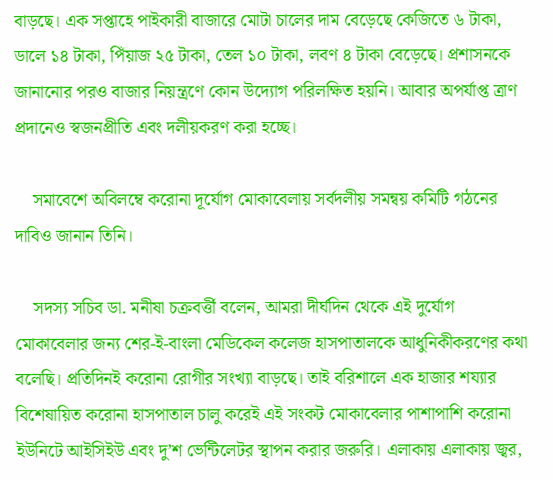বাড়ছে। এক সপ্তাহে পাইকারী বাজারে মোটা চালের দাম বেড়েছে কেজিতে ৬ টাকা, ডালে ১৪ টাকা, পিঁয়াজ ২৫ টাকা, তেল ১০ টাকা, লবণ ৪ টাকা বেড়েছে। প্রশাসনকে জানানোর পরও বাজার নিয়ন্ত্রণে কোন উদ্যোগ পরিলক্ষিত হয়নি। আবার অপর্যাপ্ত ত্রাণ প্রদানেও স্বজনপ্রীতি এবং দলীয়করণ করা হচ্ছে।

    সমাবেশে অবিলম্বে করোনা দূর্যোগ মোকাবেলায় সর্বদলীয় সমন্বয় কমিটি গঠনের দাবিও জানান তিনি।

    সদস্য সচিব ডা. মনীষা চক্রবর্ত্তী বলেন, আমরা দীর্ঘদিন থেকে এই দুর্যোগ মোকাবেলার জন্য শের-ই-বাংলা মেডিকেল কলেজ হাসপাতালকে আধুনিকীকরণের কথা বলেছি। প্রতিদিনই করোনা রোগীর সংখ্যা বাড়ছে। তাই বরিশালে এক হাজার শয্যার বিশেষায়িত করোনা হাসপাতাল চালু করেই এই সংকট মোকাবেলার পাশাপাশি করোনা ইউনিটে আইসিইউ এবং দু’শ ভেন্টিলেটর স্থাপন করার জরুরি। এলাকায় এলাকায় জ্বর,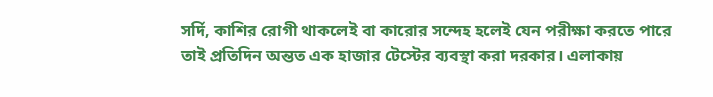সর্দি, কাশির রোগী থাকলেই বা কারোর সন্দেহ হলেই যেন পরীক্ষা করতে পারে তাই প্রতিদিন অন্তত এক হাজার টেস্টের ব্যবস্থা করা দরকার। এলাকায়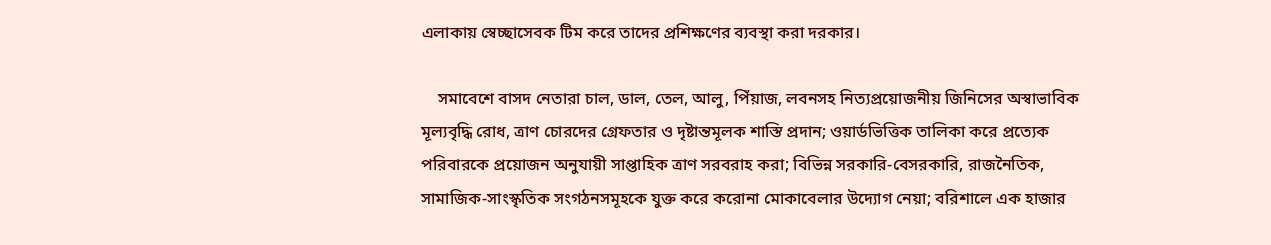এলাকায় স্বেচ্ছাসেবক টিম করে তাদের প্রশিক্ষণের ব্যবস্থা করা দরকার।

    সমাবেশে বাসদ নেতারা চাল, ডাল, তেল, আলু, পিঁয়াজ, লবনসহ নিত্যপ্রয়োজনীয় জিনিসের অস্বাভাবিক মূল্যবৃদ্ধি রোধ, ত্রাণ চোরদের গ্রেফতার ও দৃষ্টান্তমূলক শাস্তি প্রদান; ওয়ার্ডভিত্তিক তালিকা করে প্রত্যেক পরিবারকে প্রয়োজন অনুযায়ী সাপ্তাহিক ত্রাণ সরবরাহ করা; বিভিন্ন সরকারি-বেসরকারি, রাজনৈতিক, সামাজিক-সাংস্কৃতিক সংগঠনসমূহকে যুক্ত করে করোনা মোকাবেলার উদ্যোগ নেয়া; বরিশালে এক হাজার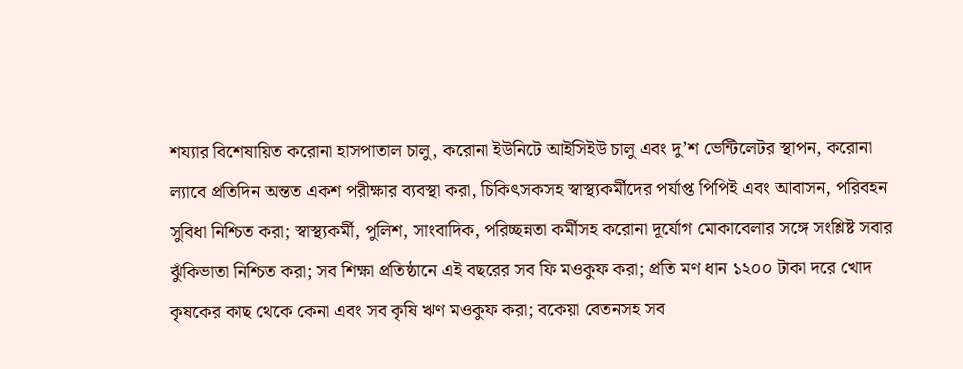শয্যার বিশেষায়িত করোনা হাসপাতাল চালু, করোনা ইউনিটে আইসিইউ চালু এবং দু’শ ভেন্টিলেটর স্থাপন, করোনা ল্যাবে প্রতিদিন অন্তত একশ পরীক্ষার ব্যবস্থা করা, চিকিৎসকসহ স্বাস্থ্যকর্মীদের পর্যাপ্ত পিপিই এবং আবাসন, পরিবহন সুবিধা নিশ্চিত করা; স্বাস্থ্যকর্মী, পুলিশ, সাংবাদিক, পরিচ্ছন্নতা কর্মীসহ করোনা দূর্যোগ মোকাবেলার সঙ্গে সংশ্লিষ্ট সবার ঝুঁকিভাতা নিশ্চিত করা; সব শিক্ষা প্রতিষ্ঠানে এই বছরের সব ফি মওকুফ করা; প্রতি মণ ধান ১২০০ টাকা দরে খোদ কৃষকের কাছ থেকে কেনা এবং সব কৃষি ঋণ মওকুফ করা; বকেয়া বেতনসহ সব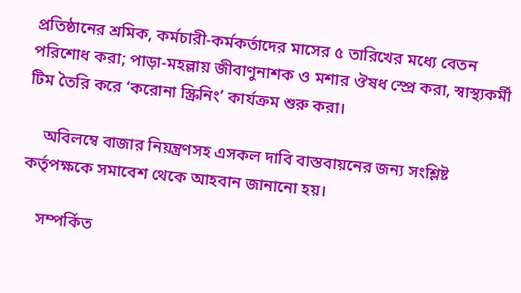প্রতিষ্ঠানের শ্রমিক, কর্মচারী-কর্মকর্তাদের মাসের ৫ তারিখের মধ্যে বেতন পরিশোধ করা; পাড়া-মহল্লায় জীবাণুনাশক ও মশার ঔষধ স্প্রে করা, স্বাস্থ্যকর্মী টিম তৈরি করে ‘করোনা স্ক্রিনিং’ কার্যক্রম শুরু করা।

    অবিলম্বে বাজার নিয়ন্ত্রণসহ এসকল দাবি বাস্তবায়নের জন্য সংশ্লিষ্ট কর্তৃপক্ষকে সমাবেশ থেকে আহবান জানানো হয়।

    সম্পর্কিত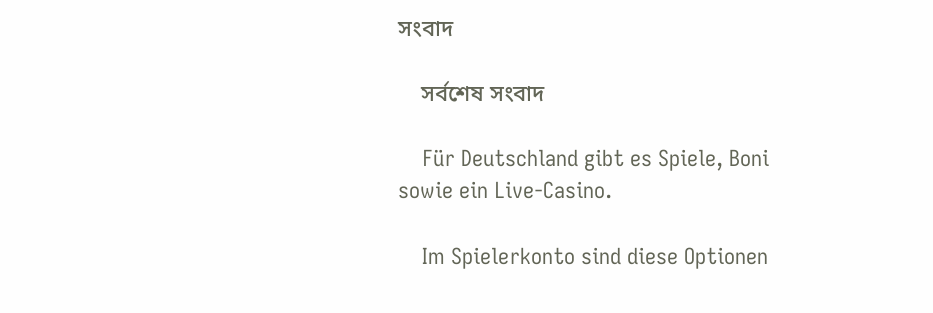সংবাদ

    সর্বশেষ সংবাদ

    Für Deutschland gibt es Spiele, Boni sowie ein Live-Casino.

    Im Spielerkonto sind diese Optionen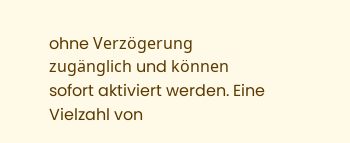ohne Verzögerung zugänglich und können sofort aktiviert werden. Eine Vielzahl von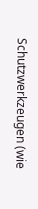Schutzwerkzeugen (wie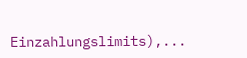Einzahlungslimits),...